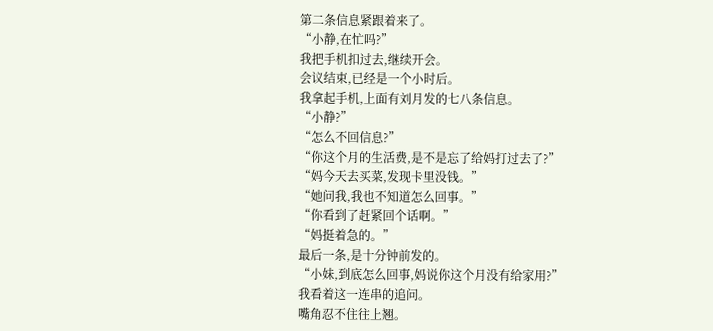第二条信息紧跟着来了。
“小静,在忙吗?”
我把手机扣过去,继续开会。
会议结束,已经是一个小时后。
我拿起手机,上面有刘月发的七八条信息。
“小静?”
“怎么不回信息?”
“你这个月的生活费,是不是忘了给妈打过去了?”
“妈今天去买菜,发现卡里没钱。”
“她问我,我也不知道怎么回事。”
“你看到了赶紧回个话啊。”
“妈挺着急的。”
最后一条,是十分钟前发的。
“小妹,到底怎么回事,妈说你这个月没有给家用?”
我看着这一连串的追问。
嘴角忍不住往上翘。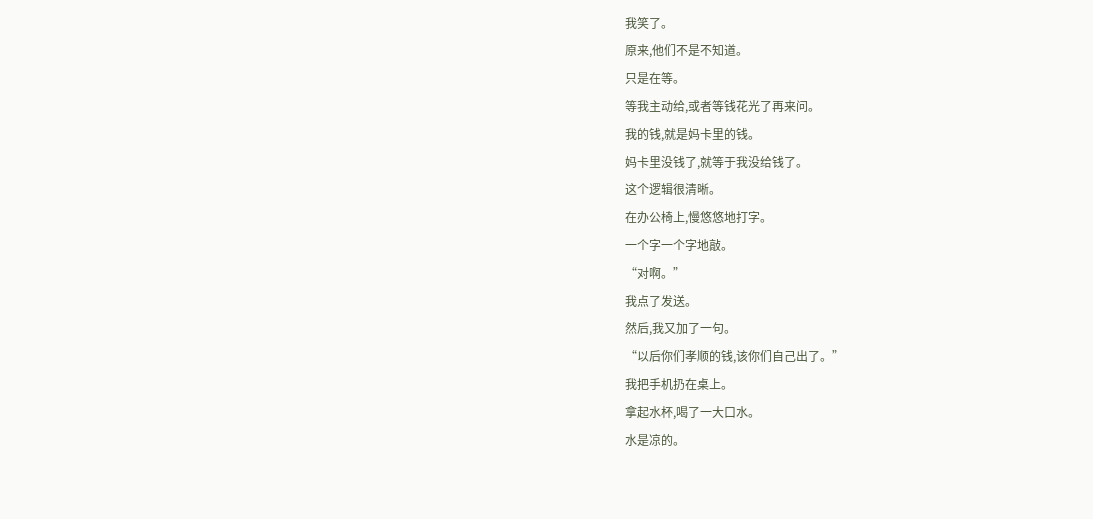我笑了。
原来,他们不是不知道。
只是在等。
等我主动给,或者等钱花光了再来问。
我的钱,就是妈卡里的钱。
妈卡里没钱了,就等于我没给钱了。
这个逻辑很清晰。
在办公椅上,慢悠悠地打字。
一个字一个字地敲。
“对啊。”
我点了发送。
然后,我又加了一句。
“以后你们孝顺的钱,该你们自己出了。”
我把手机扔在桌上。
拿起水杯,喝了一大口水。
水是凉的。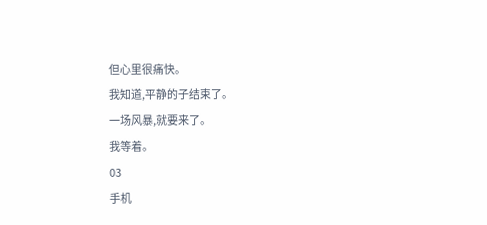但心里很痛快。
我知道,平静的子结束了。
一场风暴,就要来了。
我等着。
03
手机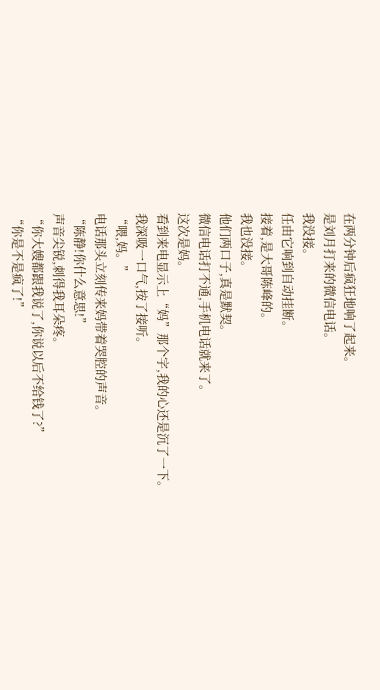在两分钟后疯狂地响了起来。
是刘月打来的微信电话。
我没接。
任由它响到自动挂断。
接着,是大哥陈峰的。
我也没接。
他们两口子,真是默契。
微信电话打不通,手机电话就来了。
这次是妈。
看到来电显示上“妈”那个字,我的心还是沉了一下。
我深吸一口气,按了接听。
“喂,妈。”
电话那头立刻传来妈带着哭腔的声音。
“陈静!你什么意思!”
声音尖锐,刺得我耳朵疼。
“你大嫂都跟我说了,你说以后不给钱了?”
“你是不是疯了!”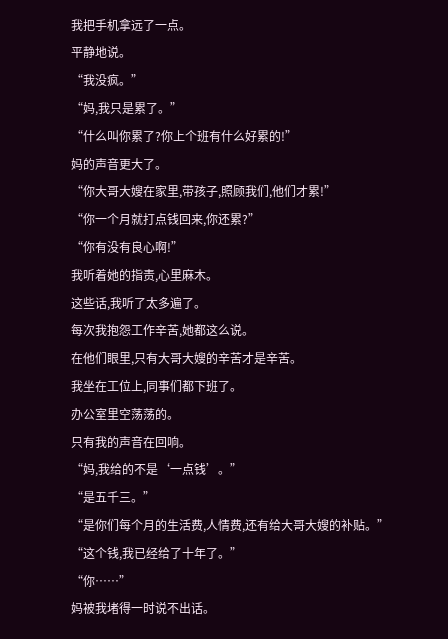我把手机拿远了一点。
平静地说。
“我没疯。”
“妈,我只是累了。”
“什么叫你累了?你上个班有什么好累的!”
妈的声音更大了。
“你大哥大嫂在家里,带孩子,照顾我们,他们才累!”
“你一个月就打点钱回来,你还累?”
“你有没有良心啊!”
我听着她的指责,心里麻木。
这些话,我听了太多遍了。
每次我抱怨工作辛苦,她都这么说。
在他们眼里,只有大哥大嫂的辛苦才是辛苦。
我坐在工位上,同事们都下班了。
办公室里空荡荡的。
只有我的声音在回响。
“妈,我给的不是‘一点钱’。”
“是五千三。”
“是你们每个月的生活费,人情费,还有给大哥大嫂的补贴。”
“这个钱,我已经给了十年了。”
“你……”
妈被我堵得一时说不出话。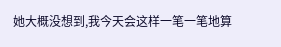她大概没想到,我今天会这样一笔一笔地算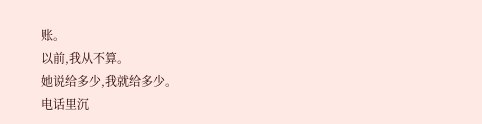账。
以前,我从不算。
她说给多少,我就给多少。
电话里沉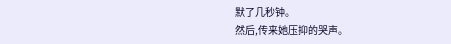默了几秒钟。
然后,传来她压抑的哭声。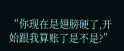“你现在是翅膀硬了,开始跟我算账了是不是?”